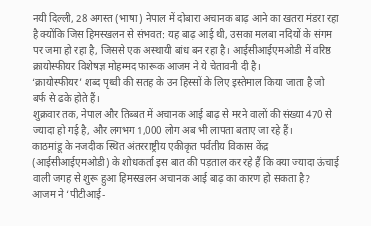नयी दिल्ली, 28 अगस्त (भाषा) नेपाल में दोबारा अचानक बाढ़ आने का खतरा मंडरा रहा है क्योंकि जिस हिमस्खलन से संभवत: यह बाढ़ आई थी, उसका मलबा नदियों के संगम पर जमा हो रहा है, जिससे एक अस्थायी बांध बन रहा है। आईसीआईएमओडी में वरिष्ठ क्रायोस्फीयर विशेषज्ञ मोहम्मद फारूक आजम ने ये चेतावनी दी है।
‘क्रायोस्फीयर’ शब्द पृथ्वी की सतह के उन हिस्सों के लिए इस्तेमाल किया जाता है जो बर्फ से ढके होते हैं।
शुक्रवार तक, नेपाल और तिब्बत में अचानक आई बाढ़ से मरने वालों की संख्या 470 से ज्यादा हो गई है, और लगभग 1,000 लोग अब भी लापता बताए जा रहे हैं।
काठमांडू के नजदीक स्थित अंतरराष्ट्रीय एकीकृत पर्वतीय विकास केंद्र (आईसीआईएमओडी) के शोधकर्ता इस बात की पड़ताल कर रहे हैं कि क्या ज्यादा ऊंचाई वाली जगह से शुरू हुआ हिमस्खलन अचानक आई बाढ़ का कारण हो सकता है?
आजम ने ‘पीटीआई-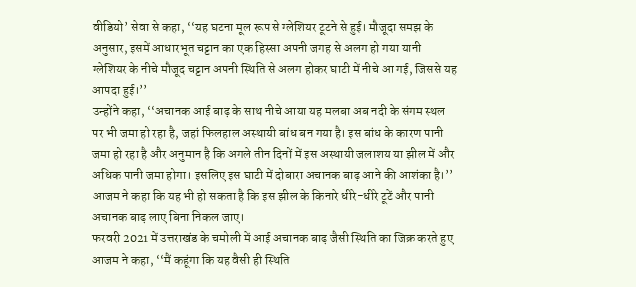वीडियो’ सेवा से कहा, ‘‘यह घटना मूल रूप से ग्लेशियर टूटने से हुई। मौजूदा समझ के अनुसार, इसमें आधारभूत चट्टान का एक हिस्सा अपनी जगह से अलग हो गया यानी ग्लेशियर के नीचे मौजूद चट्टान अपनी स्थिति से अलग होकर घाटी में नीचे आ गई, जिससे यह आपदा हुई।’’
उन्होंने कहा, ‘‘अचानक आई बाढ़ के साथ नीचे आया यह मलबा अब नदी के संगम स्थल पर भी जमा हो रहा है, जहां फिलहाल अस्थायी बांध बन गया है। इस बांध के कारण पानी जमा हो रहा है और अनुमान है कि अगले तीन दिनों में इस अस्थायी जलाशय या झील में और अधिक पानी जमा होगा। इसलिए इस घाटी में दोबारा अचानक बाढ़ आने की आशंका है।’’
आजम ने कहा कि यह भी हो सकता है कि इस झील के किनारे धीरे-धीरे टूटें और पानी अचानक बाढ़ लाए बिना निकल जाए।
फरवरी 2021 में उत्तराखंड के चमोली में आई अचानक बाढ़ जैसी स्थिति का जिक्र करते हुए आजम ने कहा, ‘‘मैं कहूंगा कि यह वैसी ही स्थिति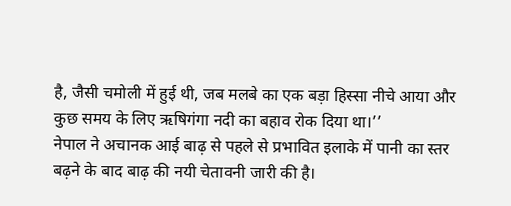है, जैसी चमोली में हुई थी, जब मलबे का एक बड़ा हिस्सा नीचे आया और कुछ समय के लिए ऋषिगंगा नदी का बहाव रोक दिया था।’’
नेपाल ने अचानक आई बाढ़ से पहले से प्रभावित इलाके में पानी का स्तर बढ़ने के बाद बाढ़ की नयी चेतावनी जारी की है।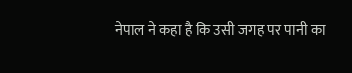नेपाल ने कहा है कि उसी जगह पर पानी का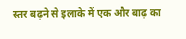स्तर बढ़ने से इलाके में एक और बाढ़ का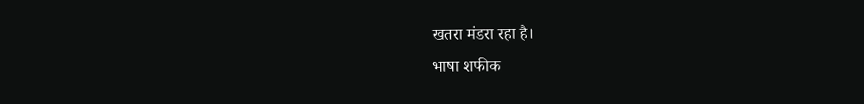खतरा मंडरा रहा है।
भाषा शफीक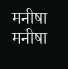मनीषा
मनीषा